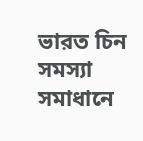ভারত চিন সমস্যা সমাধানে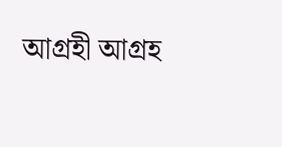আগ্রহী আগ্রহ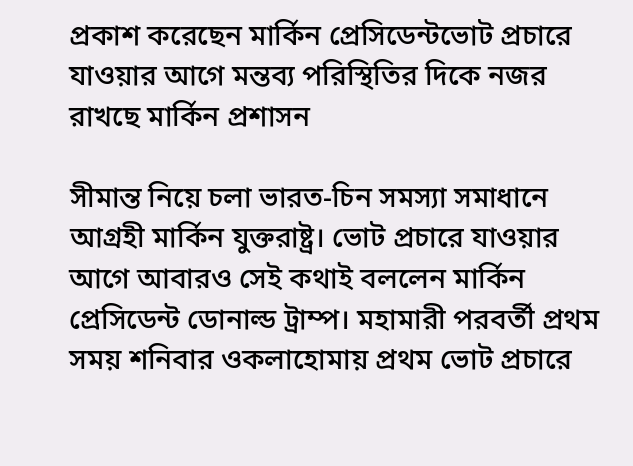প্রকাশ করেছেন মার্কিন প্রেসিডেন্টভোট প্রচারে যাওয়ার আগে মন্তব্য পরিস্থিতির দিকে নজর রাখছে মার্কিন প্রশাসন

সীমান্ত নিয়ে চলা ভারত-চিন সমস্যা সমাধানে আগ্রহী মার্কিন যুক্তরাষ্ট্র। ভোট প্রচারে যাওয়ার আগে আবারও সেই কথাই বললেন মার্কিন প্রেসিডেন্ট ডোনাল্ড ট্রাম্প। মহামারী পরবর্তী প্রথম সময় শনিবার ওকলাহোমায় প্রথম ভোট প্রচারে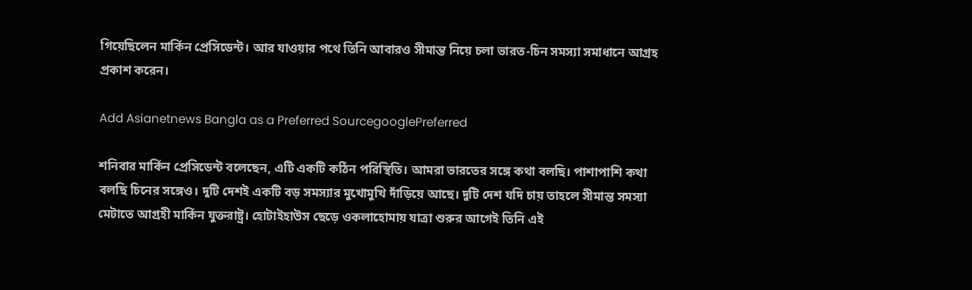গিয়েছিলেন মার্কিন প্রেসিডেন্ট। আর যাওয়ার পথে তিনি আবারও সীমান্ত নিয়ে চলা ভারত-চিন সমস্যা সমাধানে আগ্রহ প্রকাশ করেন।

Add Asianetnews Bangla as a Preferred SourcegooglePreferred

শনিবার মার্কিন প্রেসিডেন্ট বলেছেন, এটি একটি কঠিন পরিস্থিতি। আমরা ভারতের সঙ্গে কথা বলছি। পাশাপাশি কথা বলছি চিনের সঙ্গেও। দুটি দেশই একটি বড় সমস্যার মুখোমুখি দাঁড়িয়ে আছে। দুটি দেশ যদি চায় তাহলে সীমান্ত সমস্যা মেটাতে আগ্রহী মার্কিন যুক্তরাষ্ট্র। হোটাইহাউস ছেড়ে ওকলাহোমায় যাত্রা শুরুর আগেই তিনি এই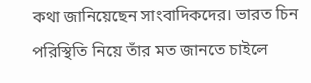কথা জানিয়েছেন সাংবাদিকদের। ভারত চিন পরিস্থিতি নিয়ে তাঁর মত জানতে চাইলে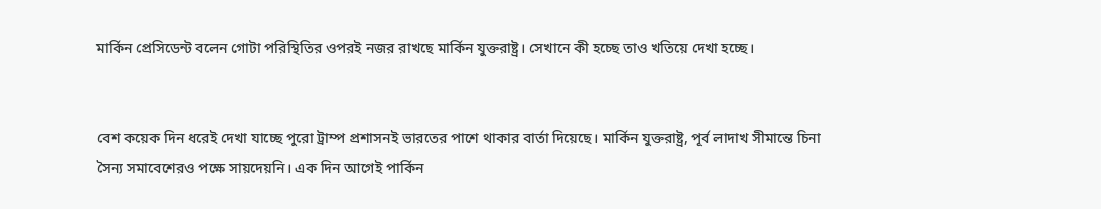মার্কিন প্রেসিডেন্ট বলেন গোটা পরিস্থিতির ওপরই নজর রাখছে মার্কিন যুক্তরাষ্ট্র। সেখানে কী হচ্ছে তাও খতিয়ে দেখা হচ্ছে।


বেশ কয়েক দিন ধরেই দেখা যাচ্ছে পুরো ট্রাম্প প্রশাসনই ভারতের পাশে থাকার বার্তা দিয়েছে। মার্কিন যুক্তরাষ্ট্র, পূর্ব লাদাখ সীমান্তে চিনা সৈন্য সমাবেশেরও পক্ষে সায়দেয়নি। এক দিন আগেই পার্কিন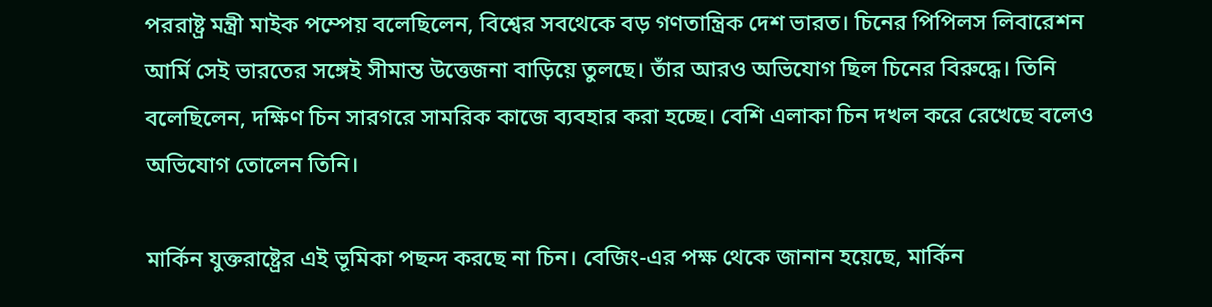পররাষ্ট্র মন্ত্রী মাইক পম্পেয় বলেছিলেন, বিশ্বের সবথেকে বড় গণতান্ত্রিক দেশ ভারত। চিনের পিপিলস লিবারেশন আর্মি সেই ভারতের সঙ্গেই সীমান্ত উত্তেজনা বাড়িয়ে তুলছে। তাঁর আরও অভিযোগ ছিল চিনের বিরুদ্ধে। তিনি বলেছিলেন, দক্ষিণ চিন সারগরে সামরিক কাজে ব্যবহার করা হচ্ছে। বেশি এলাকা চিন দখল করে রেখেছে বলেও অভিযোগ তোলেন তিনি।

মার্কিন যুক্তরাষ্ট্রের এই ভূমিকা পছন্দ করছে না চিন। বেজিং-এর পক্ষ থেকে জানান হয়েছে, মার্কিন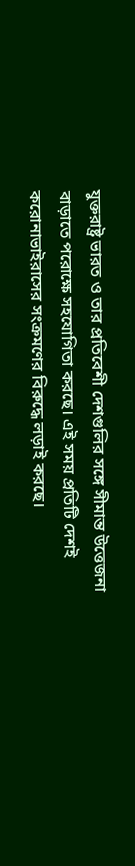যুক্তরাষ্ট্র ভারত ও তার প্রতিবেশী দেশগুলির সঙ্গে সীমান্ত উত্তেজনা বাড়াতে পরোক্ষে সহযোগিতা করছে। এই সময় প্রতিটি দেশই করোনাভাইরাসের সংক্রমণের বিরুদ্ধে লড়াই করছে।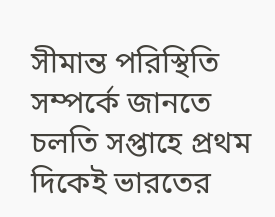সীমান্ত পরিস্থিতি সম্পর্কে জানতে চলতি সপ্তাহে প্রথম দিকেই ভারতের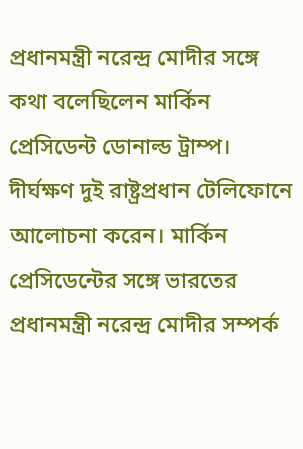প্রধানমন্ত্রী নরেন্দ্র মোদীর সঙ্গে কথা বলেছিলেন মার্কিন প্রেসিডেন্ট ডোনাল্ড ট্রাম্প। দীর্ঘক্ষণ দুই রাষ্ট্রপ্রধান টেলিফোনে আলোচনা করেন। মার্কিন প্রেসিডেন্টের সঙ্গে ভারতের প্রধানমন্ত্রী নরেন্দ্র মোদীর সম্পর্ক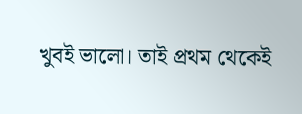খুবই ভালো। তাই প্রথম থেকেই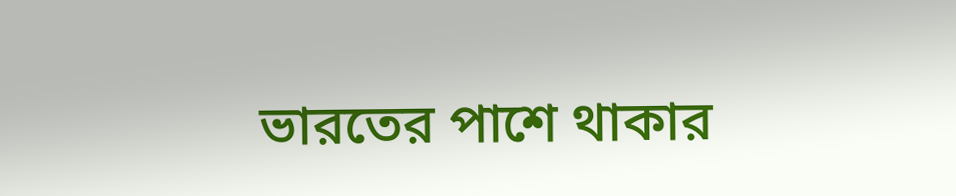ভারতের পাশে থাকার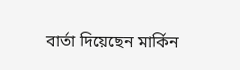বার্তা দিয়েছেন মার্কিন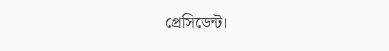প্রেসিডেন্ট।